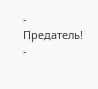- Предатель! -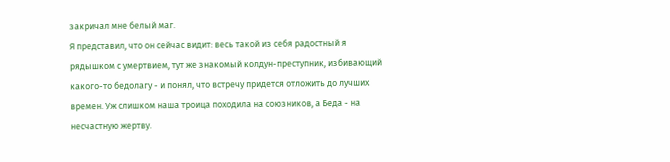закричал мне белый маг.
Я представил, что он сейчас видит: весь такой из себя радостный я рядышком с умертвием, тут же знакомый колдун-преступник, избивающий какого-то бедолагу - и понял, что встречу придется отложить до лучших времен. Уж слишком наша троица походила на союзников, а Беда - на несчастную жертву.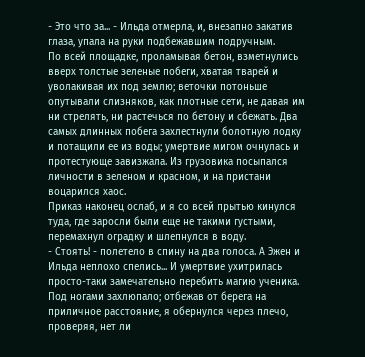- Это что за... - Ильда отмерла, и, внезапно закатив глаза, упала на руки подбежавшим подручным.
По всей площадке, проламывая бетон, взметнулись вверх толстые зеленые побеги, хватая тварей и уволакивая их под землю; веточки потоньше опутывали слизняков, как плотные сети, не давая им ни стрелять, ни растечься по бетону и сбежать. Два самых длинных побега захлестнули болотную лодку и потащили ее из воды; умертвие мигом очнулась и протестующе завизжала. Из грузовика посыпался личности в зеленом и красном, и на пристани воцарился хаос.
Приказ наконец ослаб, и я со всей прытью кинулся туда, где заросли были еще не такими густыми, перемахнул оградку и шлепнулся в воду.
- Стоять! - полетело в спину на два голоса. А Эжен и Ильда неплохо спелись... И умертвие ухитрилась просто-таки замечательно перебить магию ученика.
Под ногами захлюпало; отбежав от берега на приличное расстояние, я обернулся через плечо, проверяя, нет ли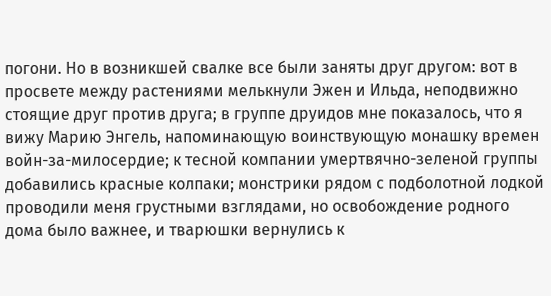погони. Но в возникшей свалке все были заняты друг другом: вот в просвете между растениями мелькнули Эжен и Ильда, неподвижно стоящие друг против друга; в группе друидов мне показалось, что я вижу Марию Энгель, напоминающую воинствующую монашку времен войн-за-милосердие; к тесной компании умертвячно-зеленой группы добавились красные колпаки; монстрики рядом с подболотной лодкой проводили меня грустными взглядами, но освобождение родного дома было важнее, и тварюшки вернулись к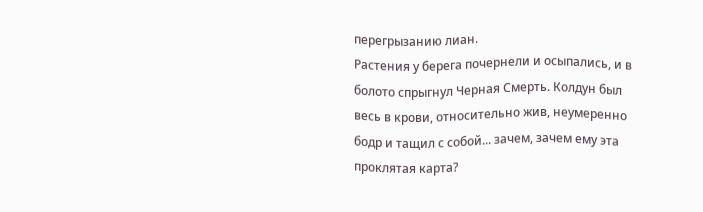перегрызанию лиан.
Растения у берега почернели и осыпались, и в болото спрыгнул Черная Смерть. Колдун был весь в крови, относительно жив, неумеренно бодр и тащил с собой... зачем, зачем ему эта проклятая карта?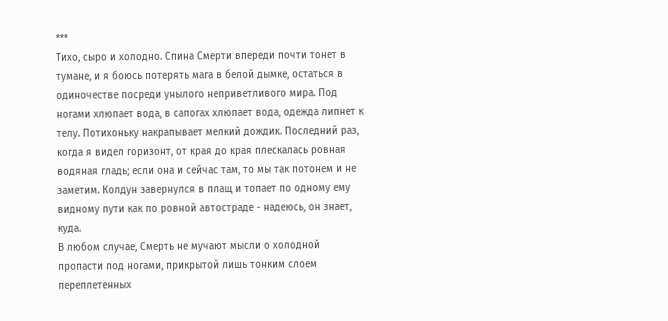***
Тихо, сыро и холодно. Спина Смерти впереди почти тонет в тумане, и я боюсь потерять мага в белой дымке, остаться в одиночестве посреди унылого неприветливого мира. Под ногами хлюпает вода, в сапогах хлюпает вода, одежда липнет к телу. Потихоньку накрапывает мелкий дождик. Последний раз, когда я видел горизонт, от края до края плескалась ровная водяная гладь; если она и сейчас там, то мы так потонем и не заметим. Колдун завернулся в плащ и топает по одному ему видному пути как по ровной автостраде - надеюсь, он знает, куда.
В любом случае, Смерть не мучают мысли о холодной пропасти под ногами, прикрытой лишь тонким слоем переплетенных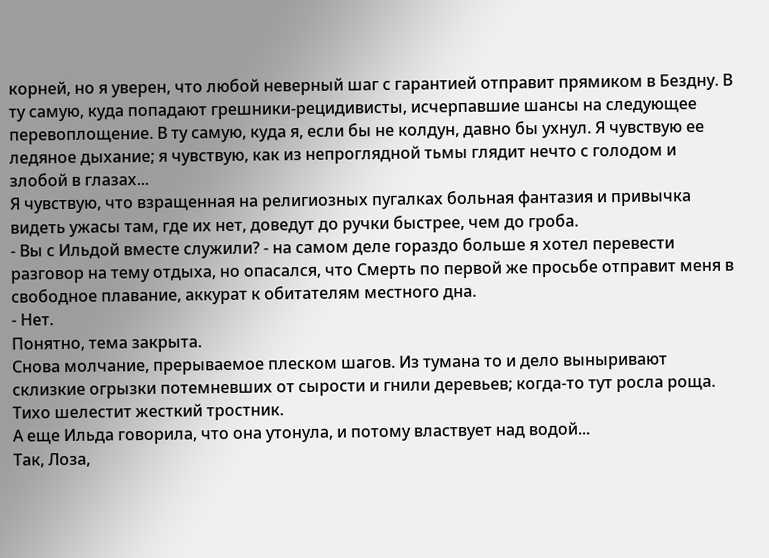корней, но я уверен, что любой неверный шаг с гарантией отправит прямиком в Бездну. В ту самую, куда попадают грешники-рецидивисты, исчерпавшие шансы на следующее перевоплощение. В ту самую, куда я, если бы не колдун, давно бы ухнул. Я чувствую ее ледяное дыхание; я чувствую, как из непроглядной тьмы глядит нечто с голодом и злобой в глазах...
Я чувствую, что взращенная на религиозных пугалках больная фантазия и привычка видеть ужасы там, где их нет, доведут до ручки быстрее, чем до гроба.
- Вы с Ильдой вместе служили? - на самом деле гораздо больше я хотел перевести разговор на тему отдыха, но опасался, что Смерть по первой же просьбе отправит меня в свободное плавание, аккурат к обитателям местного дна.
- Нет.
Понятно, тема закрыта.
Снова молчание, прерываемое плеском шагов. Из тумана то и дело выныривают склизкие огрызки потемневших от сырости и гнили деревьев; когда-то тут росла роща. Тихо шелестит жесткий тростник.
А еще Ильда говорила, что она утонула, и потому властвует над водой...
Так, Лоза,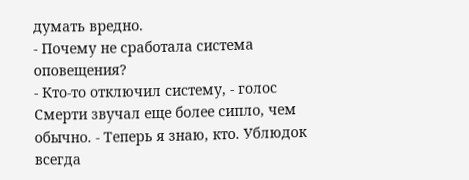думать вредно.
- Почему не сработала система оповещения?
- Кто-то отключил систему, - голос Смерти звучал еще более сипло, чем обычно. - Теперь я знаю, кто. Ублюдок всегда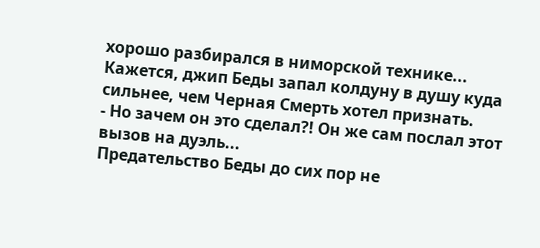хорошо разбирался в ниморской технике...
Кажется, джип Беды запал колдуну в душу куда сильнее, чем Черная Смерть хотел признать.
- Но зачем он это сделал?! Он же сам послал этот вызов на дуэль...
Предательство Беды до сих пор не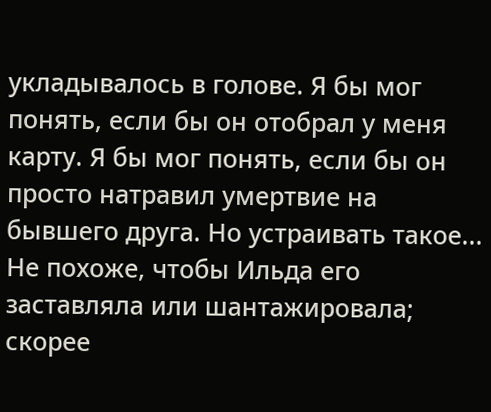укладывалось в голове. Я бы мог понять, если бы он отобрал у меня карту. Я бы мог понять, если бы он просто натравил умертвие на бывшего друга. Но устраивать такое... Не похоже, чтобы Ильда его заставляла или шантажировала; скорее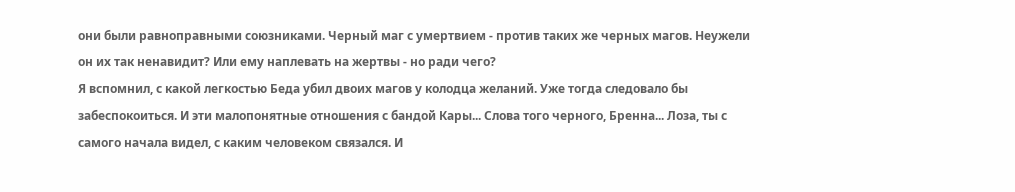они были равноправными союзниками. Черный маг с умертвием - против таких же черных магов. Неужели он их так ненавидит? Или ему наплевать на жертвы - но ради чего?
Я вспомнил, с какой легкостью Беда убил двоих магов у колодца желаний. Уже тогда следовало бы забеспокоиться. И эти малопонятные отношения с бандой Кары... Слова того черного, Бренна... Лоза, ты с самого начала видел, с каким человеком связался. И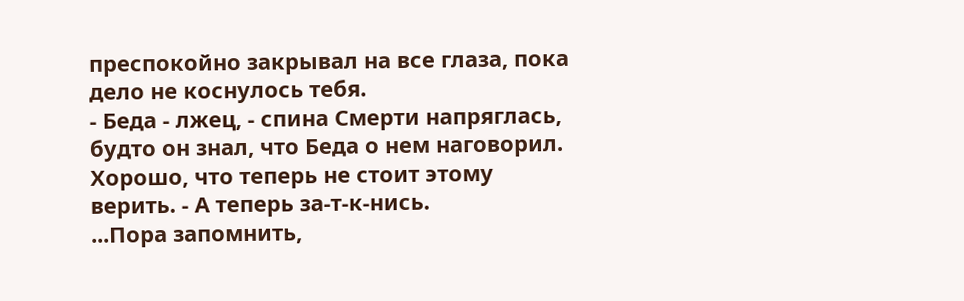преспокойно закрывал на все глаза, пока дело не коснулось тебя.
- Беда - лжец, - спина Смерти напряглась, будто он знал, что Беда о нем наговорил. Хорошо, что теперь не стоит этому верить. - А теперь за-т-к-нись.
...Пора запомнить,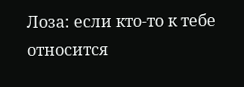Лоза: если кто-то к тебе относится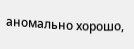аномально хорошо,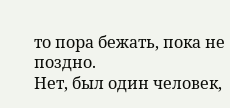то пора бежать, пока не поздно.
Нет, был один человек,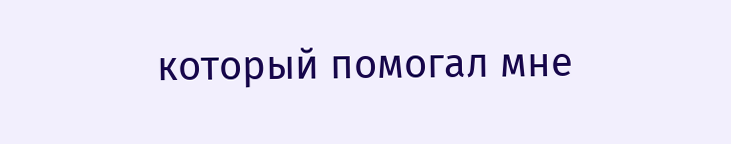который помогал мне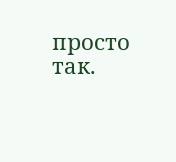просто так.